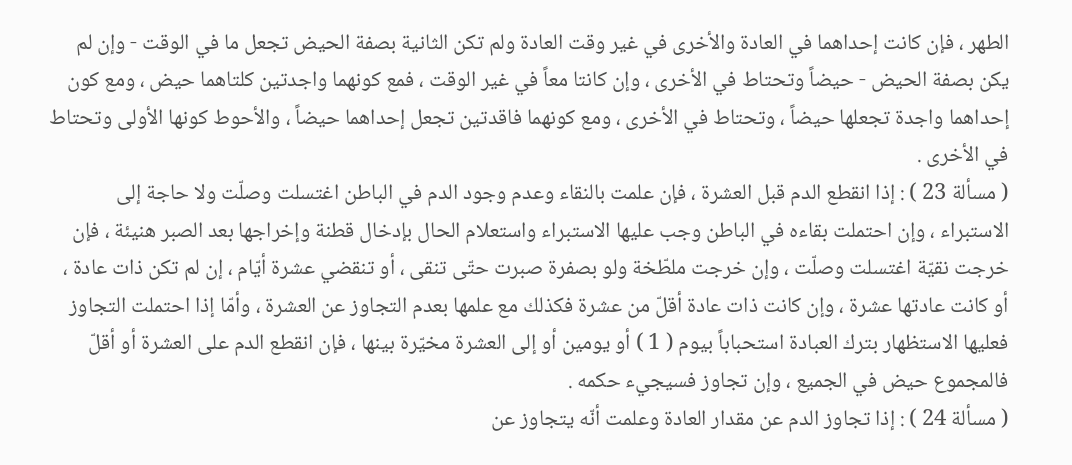الطهر ، فإن كانت إحداهما في العادة والأخرى في غير وقت العادة ولم تكن الثانية بصفة الحيض تجعل ما في الوقت - وإن لم يكن بصفة الحيض - حيضاً وتحتاط في الأخرى ، وإن كانتا معاً في غير الوقت ، فمع كونهما واجدتين كلتاهما حيض ، ومع كون إحداهما واجدة تجعلها حيضاً ، وتحتاط في الأخرى ، ومع كونهما فاقدتين تجعل إحداهما حيضاً ، والأحوط كونها الأولى وتحتاط في الأخرى .
( مسألة 23 ) : إذا انقطع الدم قبل العشرة ، فإن علمت بالنقاء وعدم وجود الدم في الباطن اغتسلت وصلّت ولا حاجة إلى الاستبراء ، وإن احتملت بقاءه في الباطن وجب عليها الاستبراء واستعلام الحال بإدخال قطنة وإخراجها بعد الصبر هنيئة ، فإن خرجت نقيّة اغتسلت وصلّت ، وإن خرجت ملطّخة ولو بصفرة صبرت حتّى تنقى ، أو تنقضي عشرة أيّام ، إن لم تكن ذات عادة ، أو كانت عادتها عشرة ، وإن كانت ذات عادة أقلّ من عشرة فكذلك مع علمها بعدم التجاوز عن العشرة ، وأمّا إذا احتملت التجاوز فعليها الاستظهار بترك العبادة استحباباً بيوم ( 1 ) أو يومين أو إلى العشرة مخيّرة بينها ، فإن انقطع الدم على العشرة أو أقلّ فالمجموع حيض في الجميع ، وإن تجاوز فسيجيء حكمه .
( مسألة 24 ) : إذا تجاوز الدم عن مقدار العادة وعلمت أنّه يتجاوز عن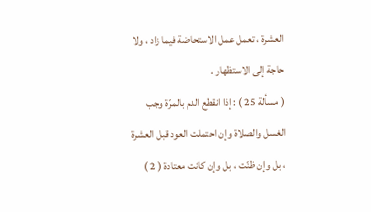العشرة ، تعمل عمل الاستحاضة فيما زاد ، ولا حاجة إلى الاستظهار .
( مسألة 25 ) : إذا انقطع الدم بالمرّة وجب الغسل والصلاة وإن احتملت العود قبل العشرة ، بل وإن ظنّت ، بل وإن كانت معتادة ( 2 )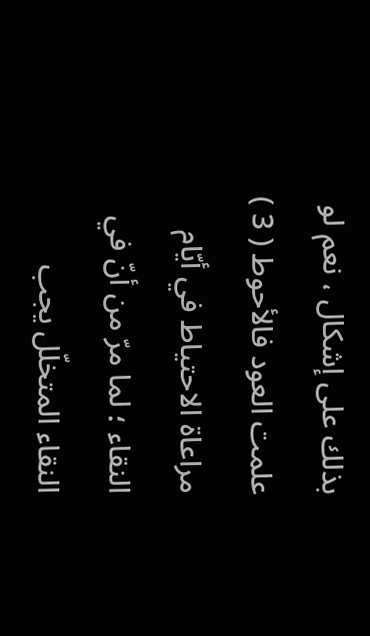بذلك على إشكال ، نعم لو علمت العود فالأحوط ( 3 ) مراعاة الاحتياط في أيّام النقاء ؛ لما مرّ من أنّ في النقاء المتخلّل يجب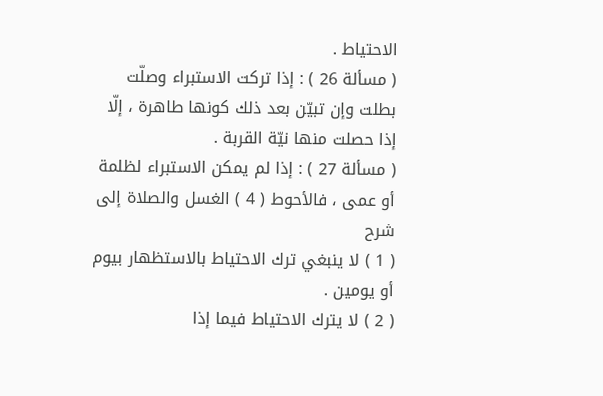الاحتياط .
( مسألة 26 ) : إذا تركت الاستبراء وصلّت بطلت وإن تبيّن بعد ذلك كونها طاهرة ، إلّا إذا حصلت منها نيّة القربة .
( مسألة 27 ) : إذا لم يمكن الاستبراء لظلمة أو عمى ، فالأحوط ( 4 ) الغسل والصلاة إلى
شرح
( 1 ) لا ينبغي ترك الاحتياط بالاستظهار بيوم أو يومين .
( 2 ) لا يترك الاحتياط فيما إذا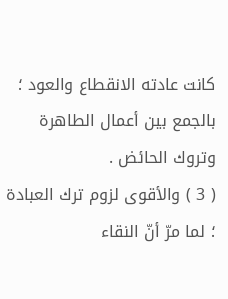كانت عادته الانقطاع والعود ؛ بالجمع بين أعمال الطاهرة وتروك الحائض .
( 3 ) والأقوى لزوم ترك العبادة ؛ لما مرّ أنّ النقاء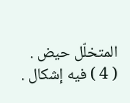المتخلّل حيض .
( 4 ) فيه إشكال .